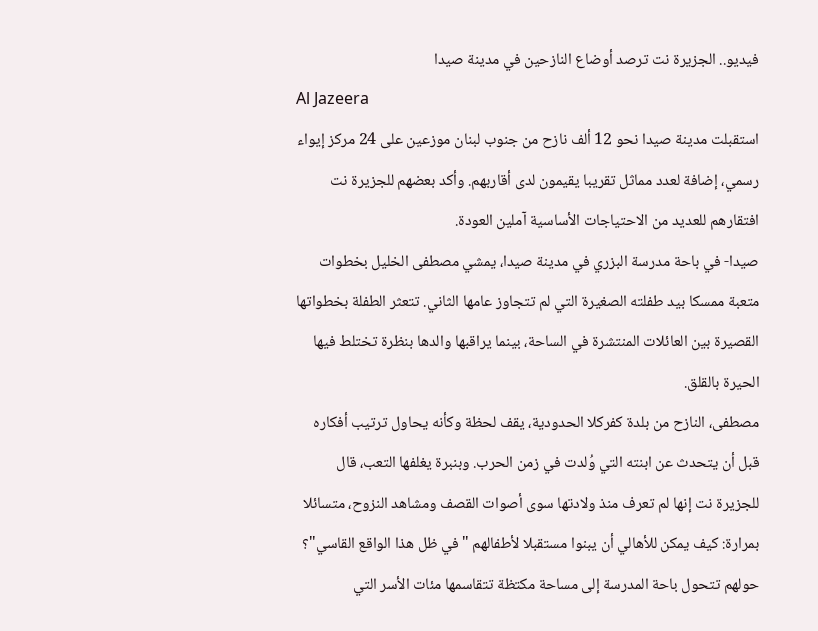فيديو.. الجزيرة نت ترصد أوضاع النازحين في مدينة صيدا
Al Jazeera
استقبلت مدينة صيدا نحو 12 ألف نازح من جنوب لبنان موزعين على 24 مركز إيواء رسمي، إضافة لعدد مماثل تقريبا يقيمون لدى أقاربهم. وأكد بعضهم للجزيرة نت افتقارهم للعديد من الاحتياجات الأساسية آملين العودة.
صيدا- في باحة مدرسة البزري في مدينة صيدا، يمشي مصطفى الخليل بخطوات متعبة ممسكا بيد طفلته الصغيرة التي لم تتجاوز عامها الثاني. تتعثر الطفلة بخطواتها القصيرة بين العائلات المنتشرة في الساحة، بينما يراقبها والدها بنظرة تختلط فيها الحيرة بالقلق.
مصطفى، النازح من بلدة كفركلا الحدودية، يقف لحظة وكأنه يحاول ترتيب أفكاره قبل أن يتحدث عن ابنته التي وُلدت في زمن الحرب. وبنبرة يغلفها التعب، قال للجزيرة نت إنها لم تعرف منذ ولادتها سوى أصوات القصف ومشاهد النزوح، متسائلا بمرارة: كيف يمكن للأهالي أن يبنوا مستقبلا لأطفالهم "في ظل هذا الواقع القاسي"؟
حولهم تتحول باحة المدرسة إلى مساحة مكتظة تتقاسمها مئات الأسر التي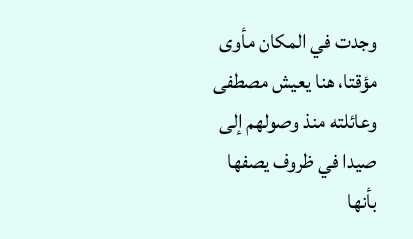وجدت في المكان مأوى مؤقتا، هنا يعيش مصطفى وعائلته منذ وصولهم إلى صيدا في ظروف يصفها بأنها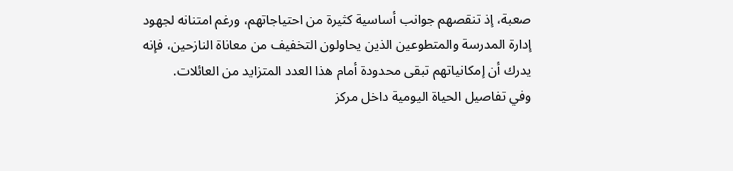صعبة، إذ تنقصهم جوانب أساسية كثيرة من احتياجاتهم، ورغم امتنانه لجهود إدارة المدرسة والمتطوعين الذين يحاولون التخفيف من معاناة النازحين، فإنه يدرك أن إمكانياتهم تبقى محدودة أمام هذا العدد المتزايد من العائلات.
وفي تفاصيل الحياة اليومية داخل مركز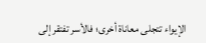الإيواء تتجلى معاناة أخرى؛ فالأسر تفتقر إلى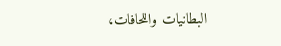البطانيات واللحافات،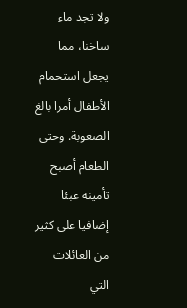ولا تجد ماء ساخنا، مما يجعل استحمام الأطفال أمرا بالغ الصعوبة. وحتى الطعام أصبح تأمينه عبئا إضافيا على كثير من العائلات التي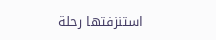استنزفتها رحلة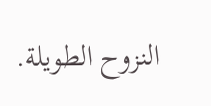النزوح الطويلة.